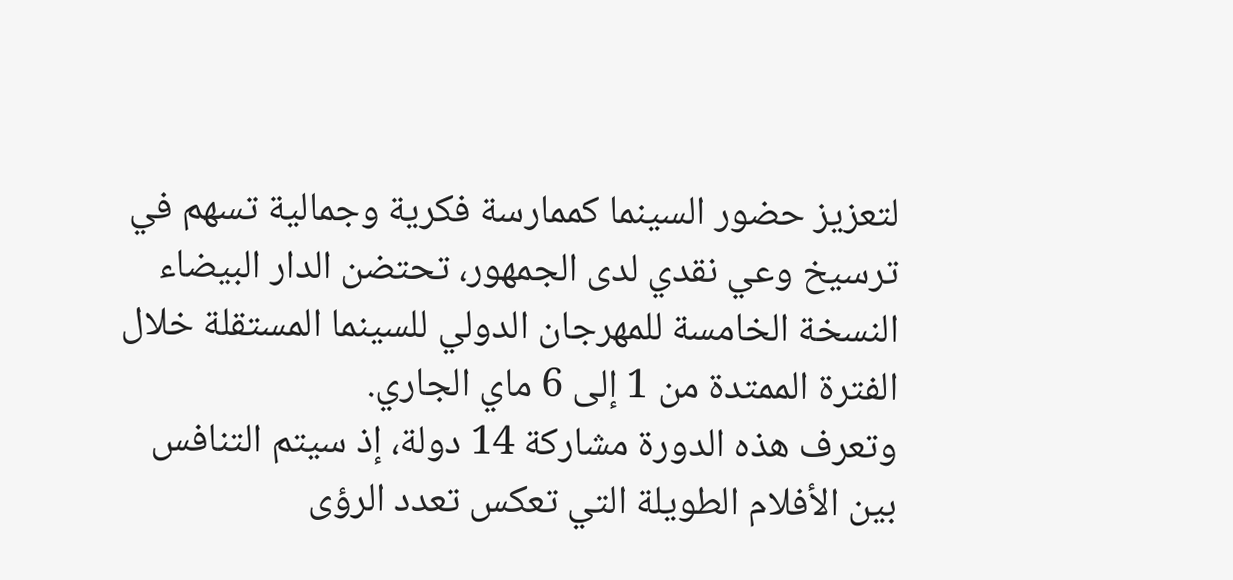لتعزيز حضور السينما كممارسة فكرية وجمالية تسهم في ترسيخ وعي نقدي لدى الجمهور، تحتضن الدار البيضاء النسخة الخامسة للمهرجان الدولي للسينما المستقلة خلال الفترة الممتدة من 1 إلى 6 ماي الجاري.
وتعرف هذه الدورة مشاركة 14 دولة، إذ سيتم التنافس بين الأفلام الطويلة التي تعكس تعدد الرؤى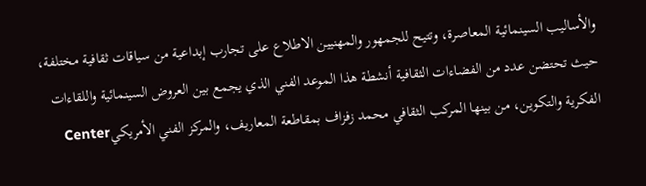والأساليب السينمائية المعاصرة، وتتيح للجمهور والمهنيين الاطلاع على تجارب إبداعية من سياقات ثقافية مختلفة، حيث تحتضن عدد من الفضاءات الثقافية أنشطة هذا الموعد الفني الذي يجمع بين العروض السينمائية واللقاءات الفكرية والتكوين، من بينها المركب الثقافي محمد زفزاف بمقاطعة المعاريف، والمركز الفني الأمريكيCenter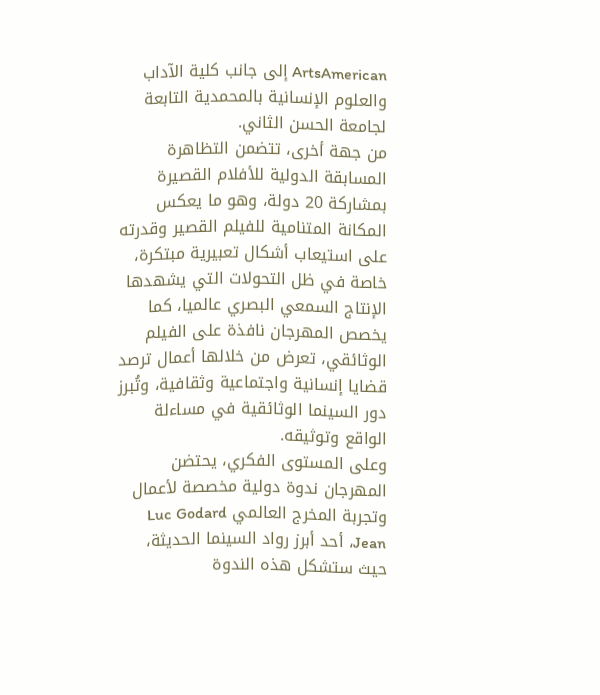ArtsAmerican إلى جانب كلية الآداب والعلوم الإنسانية بالمحمدية التابعة لجامعة الحسن الثاني.
من جهة أخرى، تتضمن التظاهرة المسابقة الدولية للأفلام القصيرة بمشاركة 20 دولة، وهو ما يعكس المكانة المتنامية للفيلم القصير وقدرته على استيعاب أشكال تعبيرية مبتكرة، خاصة في ظل التحولات التي يشهدها الإنتاج السمعي البصري عالميا، كما يخصص المهرجان نافذة على الفيلم الوثائقي، تعرض من خلالها أعمال ترصد قضايا إنسانية واجتماعية وثقافية، وتُبرز دور السينما الوثائقية في مساءلة الواقع وتوثيقه.
وعلى المستوى الفكري، يحتضن المهرجان ندوة دولية مخصصة لأعمال وتجربة المخرج العالمي Luc Godard Jean، أحد أبرز رواد السينما الحديثة، حيث ستشكل هذه الندوة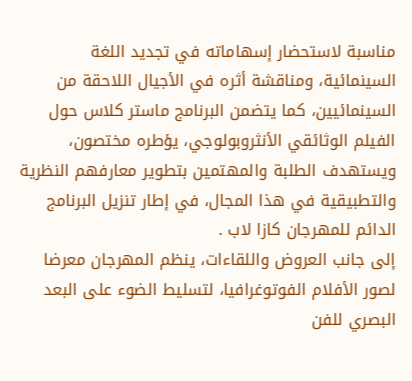مناسبة لاستحضار إسهاماته في تجديد اللغة السينمائية، ومناقشة أثره في الأجيال اللاحقة من السينمائيين، كما يتضمن البرنامج ماستر كلاس حول الفيلم الوثائقي الأنثروبولوجي، يؤطره مختصون، ويستهدف الطلبة والمهتمين بتطوير معارفهم النظرية والتطبيقية في هذا المجال، في إطار تنزيل البرنامج الدائم للمهرجان كازا لاب .
إلى جانب العروض واللقاءات، ينظم المهرجان معرضا لصور الأفلام الفوتوغرافيا، لتسليط الضوء على البعد البصري للفن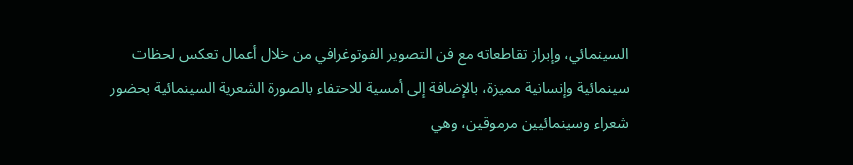السينمائي، وإبراز تقاطعاته مع فن التصوير الفوتوغرافي من خلال أعمال تعكس لحظات سينمائية وإنسانية مميزة، بالإضافة إلى أمسية للاحتفاء بالصورة الشعرية السينمائية بحضور شعراء وسينمائيين مرموقين، وهي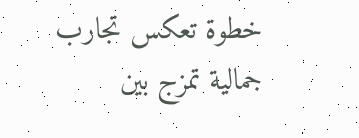خطوة تعكس تجارب جمالية تمزج بين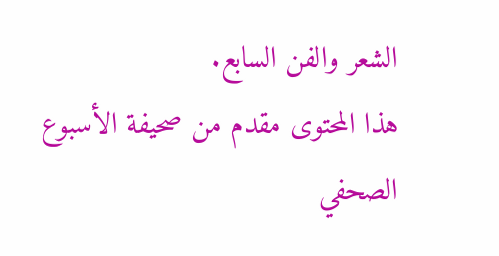الشعر والفن السابع.
هذا المحتوى مقدم من صحيفة الأسبوع الصحفي